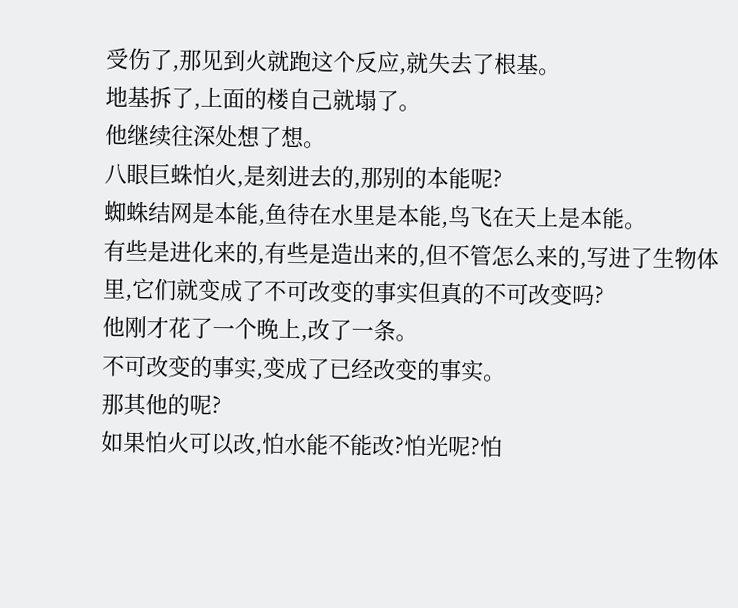受伤了,那见到火就跑这个反应,就失去了根基。
地基拆了,上面的楼自己就塌了。
他继续往深处想了想。
八眼巨蛛怕火,是刻进去的,那别的本能呢?
蜘蛛结网是本能,鱼待在水里是本能,鸟飞在天上是本能。
有些是进化来的,有些是造出来的,但不管怎么来的,写进了生物体里,它们就变成了不可改变的事实但真的不可改变吗?
他刚才花了一个晚上,改了一条。
不可改变的事实,变成了已经改变的事实。
那其他的呢?
如果怕火可以改,怕水能不能改?怕光呢?怕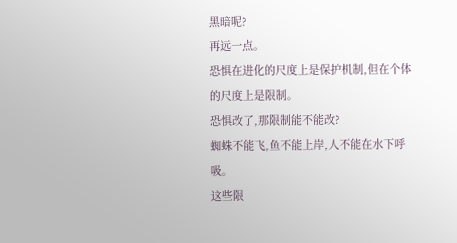黑暗呢?
再远一点。
恐惧在进化的尺度上是保护机制,但在个体的尺度上是限制。
恐惧改了,那限制能不能改?
蜘蛛不能飞,鱼不能上岸,人不能在水下呼吸。
这些限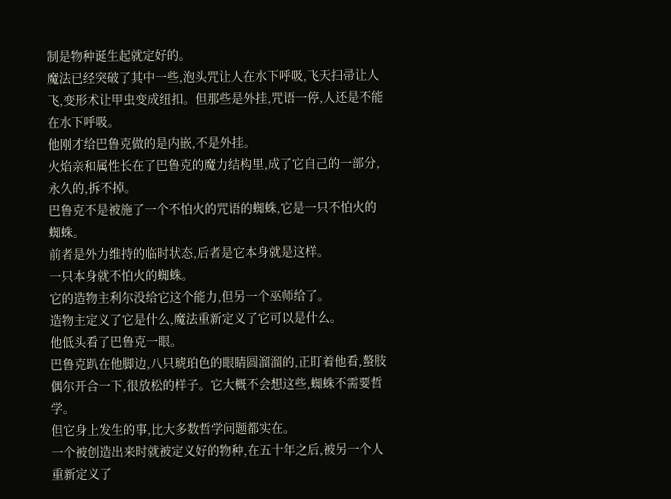制是物种诞生起就定好的。
魔法已经突破了其中一些,泡头咒让人在水下呼吸,飞天扫帚让人飞,变形术让甲虫变成纽扣。但那些是外挂,咒语一停,人还是不能在水下呼吸。
他刚才给巴鲁克做的是内嵌,不是外挂。
火焰亲和属性长在了巴鲁克的魔力结构里,成了它自己的一部分,永久的,拆不掉。
巴鲁克不是被施了一个不怕火的咒语的蜘蛛,它是一只不怕火的蜘蛛。
前者是外力维持的临时状态,后者是它本身就是这样。
一只本身就不怕火的蜘蛛。
它的造物主利尔没给它这个能力,但另一个巫师给了。
造物主定义了它是什么,魔法重新定义了它可以是什么。
他低头看了巴鲁克一眼。
巴鲁克趴在他脚边,八只琥珀色的眼睛圆溜溜的,正盯着他看,螯肢偶尔开合一下,很放松的样子。它大概不会想这些,蜘蛛不需要哲学。
但它身上发生的事,比大多数哲学问题都实在。
一个被创造出来时就被定义好的物种,在五十年之后,被另一个人重新定义了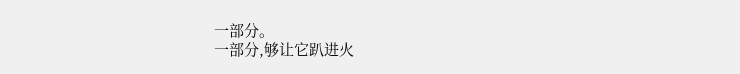一部分。
一部分,够让它趴进火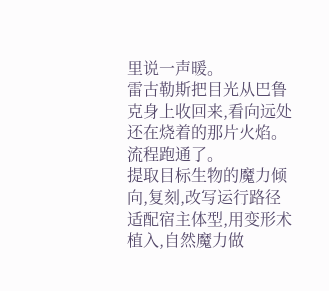里说一声暖。
雷古勒斯把目光从巴鲁克身上收回来,看向远处还在烧着的那片火焰。
流程跑通了。
提取目标生物的魔力倾向,复刻,改写运行路径适配宿主体型,用变形术植入,自然魔力做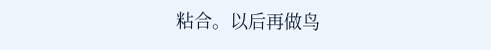粘合。以后再做鸟